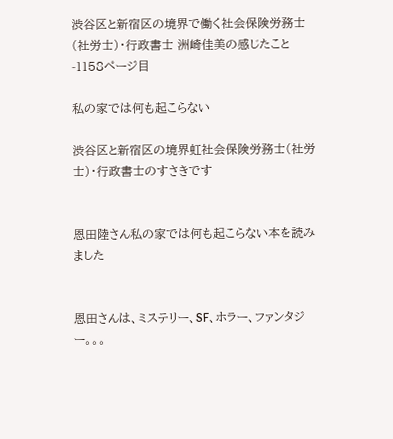渋谷区と新宿区の境界で働く社会保険労務士(社労士)・行政書士 洲崎佳美の感じたこと -1158ページ目

私の家では何も起こらない

渋谷区と新宿区の境界虹社会保険労務士(社労士)・行政書士のすさきです


恩田陸さん私の家では何も起こらない本を読みました


恩田さんは、ミステリー、SF、ホラー、ファンタジー。。。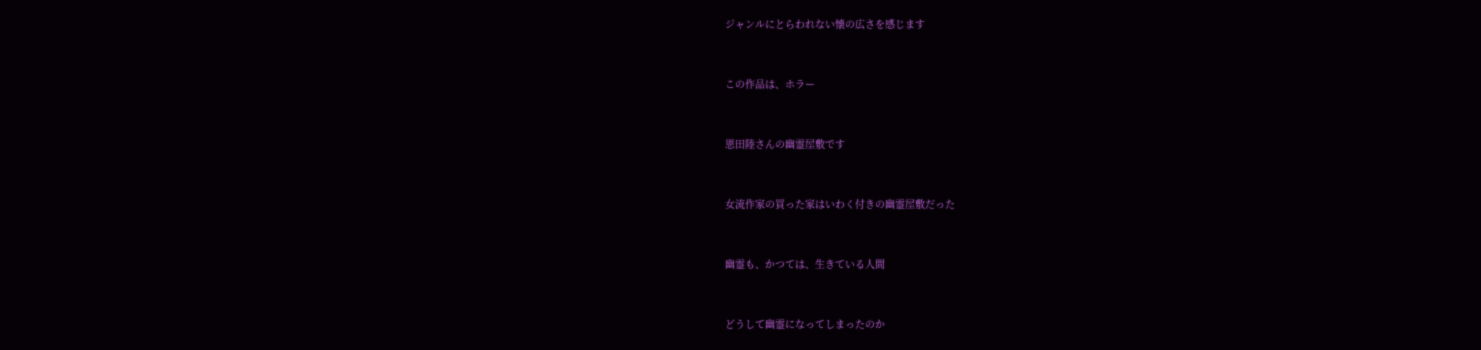ジャンルにとらわれない懐の広さを感じます


この作品は、ホラー


恩田陸さんの幽霊屋敷です


女流作家の買った家はいわく付きの幽霊屋敷だった


幽霊も、かつては、生きている人間


どうして幽霊になってしまったのか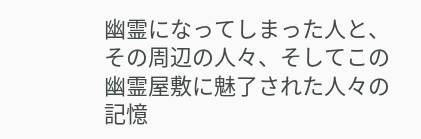幽霊になってしまった人と、その周辺の人々、そしてこの幽霊屋敷に魅了された人々の記憶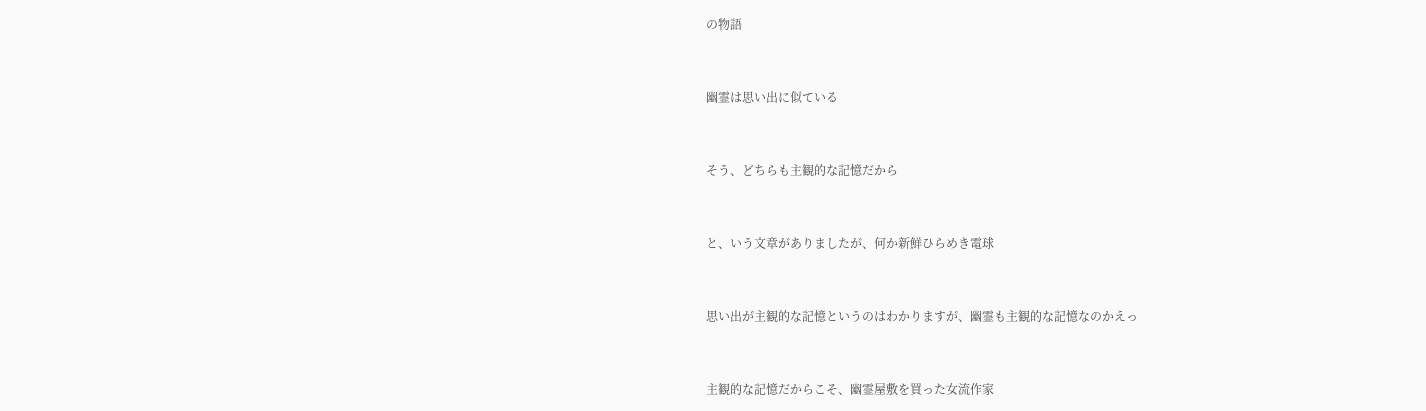の物語


幽霊は思い出に似ている


そう、どちらも主観的な記憶だから


と、いう文章がありましたが、何か新鮮ひらめき電球


思い出が主観的な記憶というのはわかりますが、幽霊も主観的な記憶なのかえっ


主観的な記憶だからこそ、幽霊屋敷を買った女流作家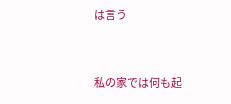は言う


私の家では何も起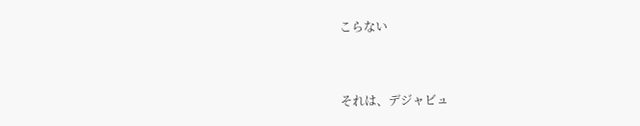こらない


それは、デジャビュ